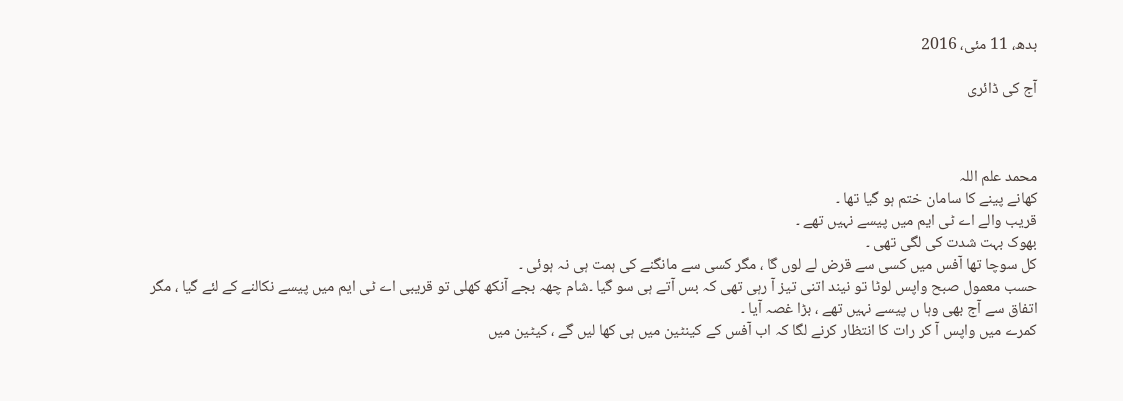بدھ، 11 مئی، 2016

آج کی ڈائری



محمد علم اللہ
کھانے پینے کا سامان ختم ہو گیا تھا ۔
قریب والے اے ٹی ایم میں پیسے نہیں تھے ۔
بھوک بہت شدت کی لگی تھی ۔
کل سوچا تھا آفس میں کسی سے قرض لے لوں گا ، مگر کسی سے مانگنے کی ہمت ہی نہ ہوئی ۔
حسب معمول صبح واپس لوٹا تو نیند اتنی تیز آ رہی تھی کہ بس آتے ہی سو گیا ۔شام چھہ بجے آنکھ کھلی تو قریبی اے ٹی ایم میں پیسے نکالنے کے لئے گیا ، مگر اتفاق سے آج بھی وہا ں پیسے نہیں تھے ، بڑا غصہ آیا ۔
کمرے میں واپس آ کر رات کا انتظار کرنے لگا کہ اب آفس کے کینٹین میں ہی کھا لیں گے ، کیٹین میں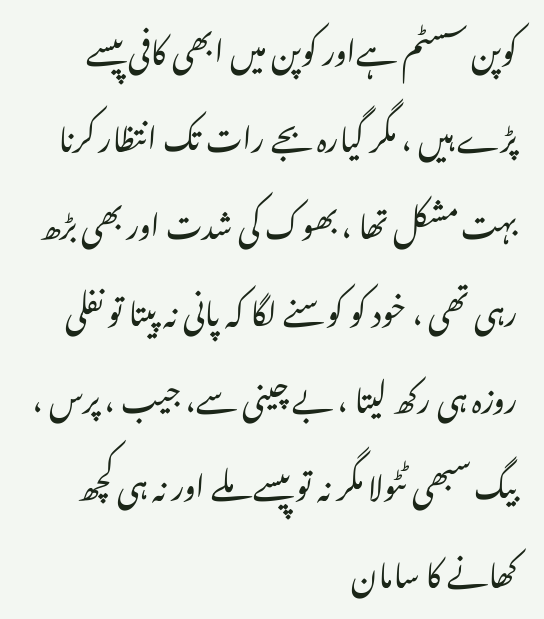کوپن سسٹم ہےاور کوپن میں ابھی کافی پیسے پڑے ہیں ، مگر گیارہ بجے رات تک انتظار کرنا بہت مشکل تھا ، بھوک کی شدت اور بھی بڑھ رہی تھی ، خود کو کوسنے لگا کہ پانی نہ پیتا تو نفلی روزہ ہی رکھ لیتا ، بے چینی سے، جیب ، پرس ، بیگ سبھی ٹٹولا مگر نہ تو پیسے ملے اور نہ ہی کچھ کھانے کا سامان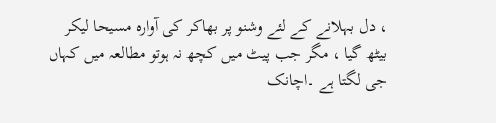، دل بہلانے کے لئے وشنو پر بھاکر کی آوارہ مسیحا لیکر بیٹھ گیا ، مگر جب پیٹ میں کچھ نہ ہوتو مطالعہ میں کہاں جی لگتا ہے ۔اچانک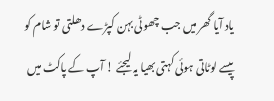یاد آیا گھر میں جب چھوٹی بہن کپڑے دھلتی تو شام کو پیسے لوٹاتی ہوئی کہتی بھیا یہ لیجئے ! آپ کے پاکٹ میں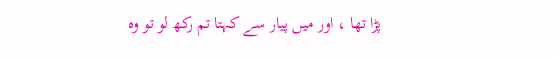پڑا تھا ، اور میں پیار سے کہتا تم رکھ لو تو وہ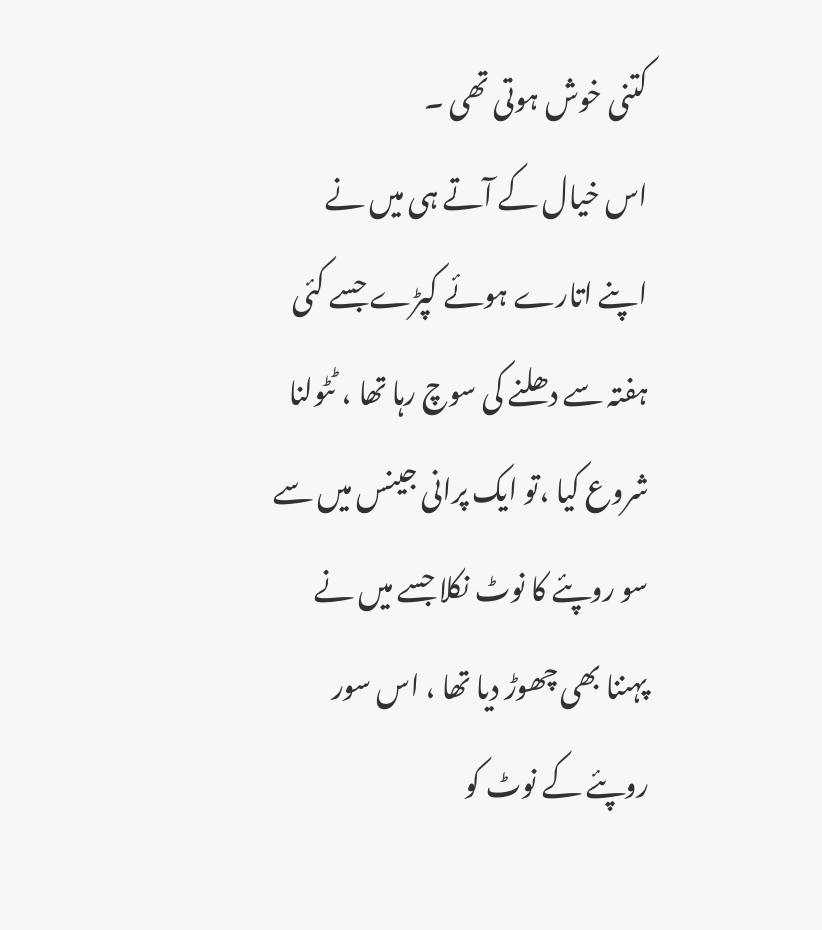کتنی خوش ہوتی تھی ۔
اس خیال کے آتے ہی میں نے اپنے اتارے ہوئے کپڑے جسے کئی ہفتہ سے دھلنے کی سوچ رہا تھا ، ٹٹولنا شروع کیا ،تو ایک پرانی جینس میں سے سو روپئے کا نوٹ نکلا جسے میں نے پہننا بھی چھوڑ دیا تھا ، اس سور روپئے کے نوٹ کو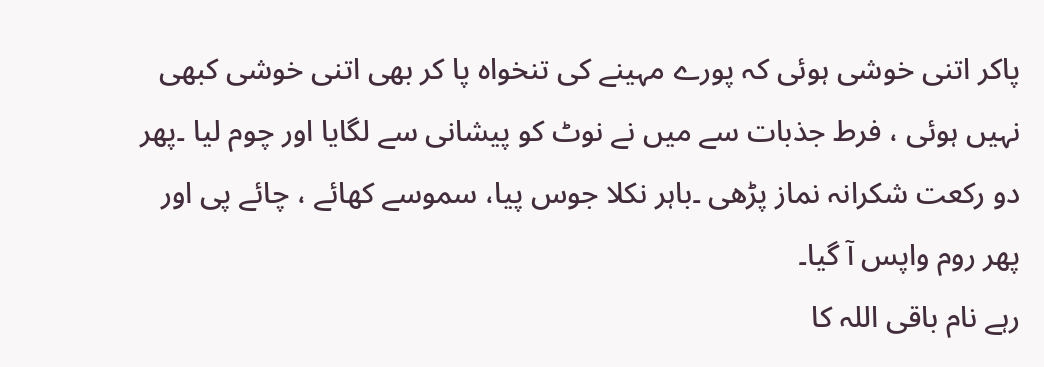پاکر اتنی خوشی ہوئی کہ پورے مہینے کی تنخواہ پا کر بھی اتنی خوشی کبھی نہیں ہوئی ، فرط جذبات سے میں نے نوٹ کو پیشانی سے لگایا اور چوم لیا ۔پھر دو رکعت شکرانہ نماز پڑھی ۔باہر نکلا جوس پیا، سموسے کھائے ، چائے پی اور پھر روم واپس آ گیا۔
رہے نام باقی اللہ کا